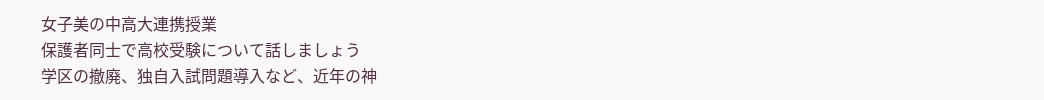女子美の中高大連携授業
保護者同士で高校受験について話しましょう
学区の撤廃、独自入試問題導入など、近年の神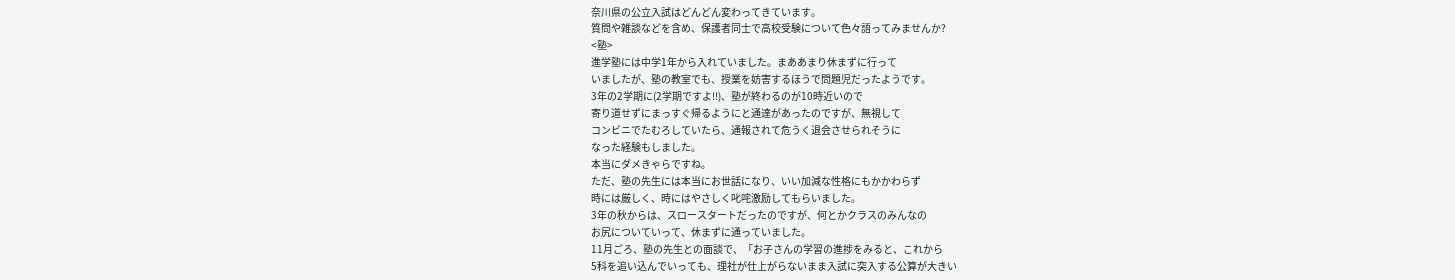奈川県の公立入試はどんどん変わってきています。
質問や雑談などを含め、保護者同士で高校受験について色々語ってみませんか?
<塾>
進学塾には中学1年から入れていました。まああまり休まずに行って
いましたが、塾の教室でも、授業を妨害するほうで問題児だったようです。
3年の2学期に(2学期ですよ!!)、塾が終わるのが10時近いので
寄り道せずにまっすぐ帰るようにと通達があったのですが、無視して
コンビニでたむろしていたら、通報されて危うく退会させられそうに
なった経験もしました。
本当にダメきゃらですね。
ただ、塾の先生には本当にお世話になり、いい加減な性格にもかかわらず
時には厳しく、時にはやさしく叱咤激励してもらいました。
3年の秋からは、スロースタートだったのですが、何とかクラスのみんなの
お尻についていって、休まずに通っていました。
11月ごろ、塾の先生との面談で、「お子さんの学習の進捗をみると、これから
5科を追い込んでいっても、理社が仕上がらないまま入試に突入する公算が大きい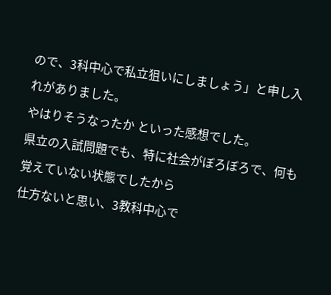ので、3科中心で私立狙いにしましょう」と申し入れがありました。
やはりそうなったか といった感想でした。
県立の入試問題でも、特に社会がぼろぼろで、何も覚えていない状態でしたから
仕方ないと思い、3教科中心で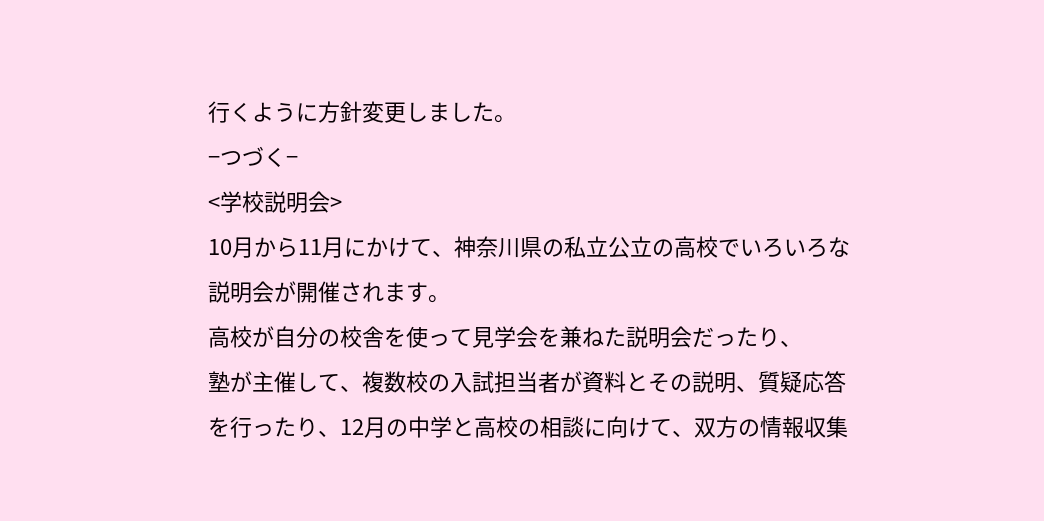行くように方針変更しました。
−つづく−
<学校説明会>
10月から11月にかけて、神奈川県の私立公立の高校でいろいろな
説明会が開催されます。
高校が自分の校舎を使って見学会を兼ねた説明会だったり、
塾が主催して、複数校の入試担当者が資料とその説明、質疑応答
を行ったり、12月の中学と高校の相談に向けて、双方の情報収集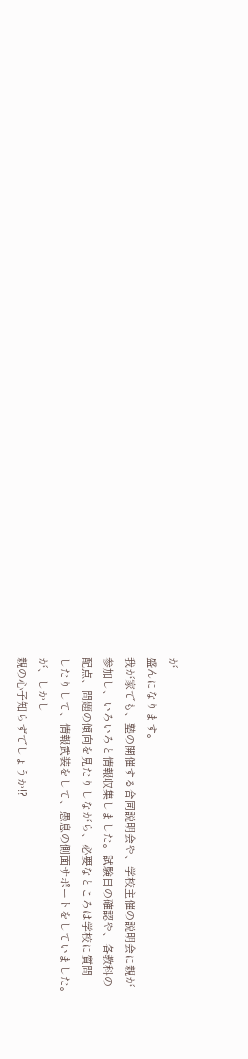が
盛んになります。
我が家でも、塾の開催する合同説明会や、学校主催の説明会に親が
参加し、いろいろと情報収集しました。試験日の確認や、各教科の
配点、問題の傾向を見たりしながら、必要なところは学校に質問
したりして、情報武装をして、愚息の側面サポートをしていました。
が、しかし
親の心子知らずでしょうか!?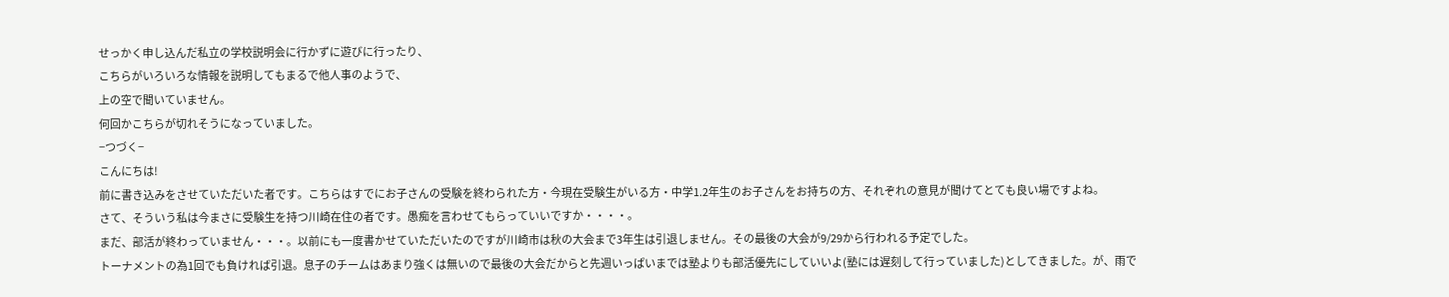せっかく申し込んだ私立の学校説明会に行かずに遊びに行ったり、
こちらがいろいろな情報を説明してもまるで他人事のようで、
上の空で聞いていません。
何回かこちらが切れそうになっていました。
−つづく−
こんにちは!
前に書き込みをさせていただいた者です。こちらはすでにお子さんの受験を終わられた方・今現在受験生がいる方・中学1.2年生のお子さんをお持ちの方、それぞれの意見が聞けてとても良い場ですよね。
さて、そういう私は今まさに受験生を持つ川崎在住の者です。愚痴を言わせてもらっていいですか・・・・。
まだ、部活が終わっていません・・・。以前にも一度書かせていただいたのですが川崎市は秋の大会まで3年生は引退しません。その最後の大会が9/29から行われる予定でした。
トーナメントの為1回でも負ければ引退。息子のチームはあまり強くは無いので最後の大会だからと先週いっぱいまでは塾よりも部活優先にしていいよ(塾には遅刻して行っていました)としてきました。が、雨で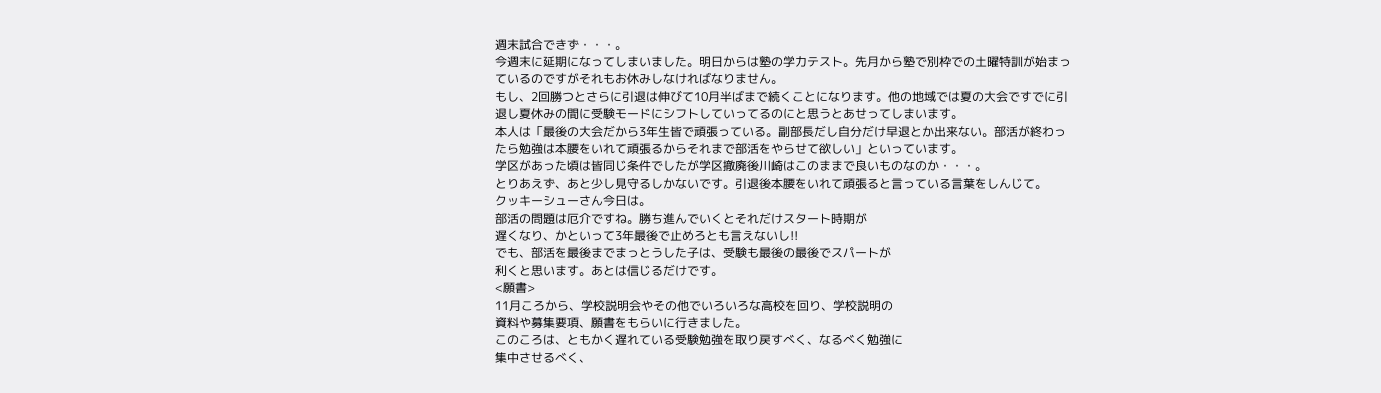週末試合できず・・・。
今週末に延期になってしまいました。明日からは塾の学力テスト。先月から塾で別枠での土曜特訓が始まっているのですがそれもお休みしなければなりません。
もし、2回勝つとさらに引退は伸びて10月半ばまで続くことになります。他の地域では夏の大会ですでに引退し夏休みの間に受験モードにシフトしていってるのにと思うとあせってしまいます。
本人は「最後の大会だから3年生皆で頑張っている。副部長だし自分だけ早退とか出来ない。部活が終わったら勉強は本腰をいれて頑張るからそれまで部活をやらせて欲しい」といっています。
学区があった頃は皆同じ条件でしたが学区撤廃後川崎はこのままで良いものなのか・・・。
とりあえず、あと少し見守るしかないです。引退後本腰をいれて頑張ると言っている言葉をしんじて。
クッキーシューさん今日は。
部活の問題は厄介ですね。勝ち進んでいくとそれだけスタート時期が
遅くなり、かといって3年最後で止めろとも言えないし!!
でも、部活を最後までまっとうした子は、受験も最後の最後でスパートが
利くと思います。あとは信じるだけです。
<願書>
11月ころから、学校説明会やその他でいろいろな高校を回り、学校説明の
資料や募集要項、願書をもらいに行きました。
このころは、ともかく遅れている受験勉強を取り戻すべく、なるべく勉強に
集中させるべく、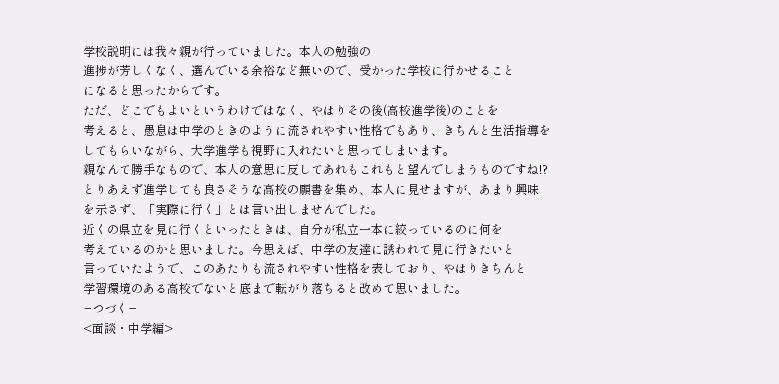学校説明には我々親が行っていました。本人の勉強の
進捗が芳しくなく、選んでいる余裕など無いので、受かった学校に行かせること
になると思ったからです。
ただ、どこでもよいというわけではなく、やはりその後(高校進学後)のことを
考えると、愚息は中学のときのように流されやすい性格でもあり、きちんと生活指導を
してもらいながら、大学進学も視野に入れたいと思ってしまいます。
親なんて勝手なもので、本人の意思に反してあれもこれもと望んでしまうものですね!?
とりあえず進学しても良さそうな高校の願書を集め、本人に見せますが、あまり興味
を示さず、「実際に行く」とは言い出しませんでした。
近くの県立を見に行くといったときは、自分が私立一本に絞っているのに何を
考えているのかと思いました。今思えば、中学の友達に誘われて見に行きたいと
言っていたようで、このあたりも流されやすい性格を表しており、やはりきちんと
学習環境のある高校でないと底まで転がり落ちると改めて思いました。
−つづく−
<面談・中学編>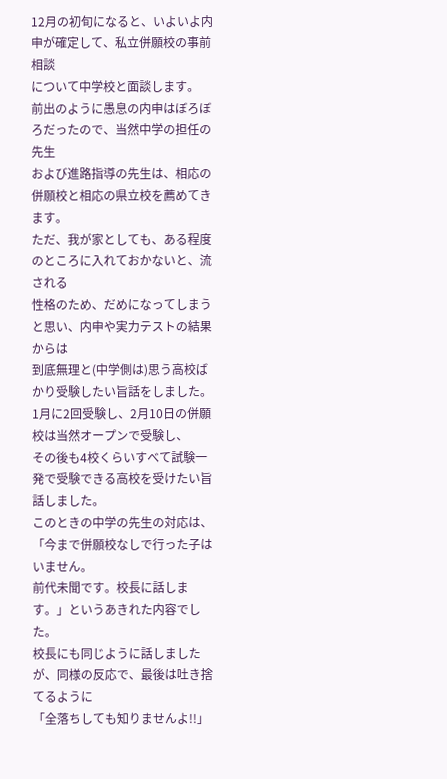12月の初旬になると、いよいよ内申が確定して、私立併願校の事前相談
について中学校と面談します。
前出のように愚息の内申はぼろぼろだったので、当然中学の担任の先生
および進路指導の先生は、相応の併願校と相応の県立校を薦めてきます。
ただ、我が家としても、ある程度のところに入れておかないと、流される
性格のため、だめになってしまうと思い、内申や実力テストの結果からは
到底無理と(中学側は)思う高校ばかり受験したい旨話をしました。
1月に2回受験し、2月10日の併願校は当然オープンで受験し、
その後も4校くらいすべて試験一発で受験できる高校を受けたい旨話しました。
このときの中学の先生の対応は、「今まで併願校なしで行った子はいません。
前代未聞です。校長に話します。」というあきれた内容でした。
校長にも同じように話しましたが、同様の反応で、最後は吐き捨てるように
「全落ちしても知りませんよ!!」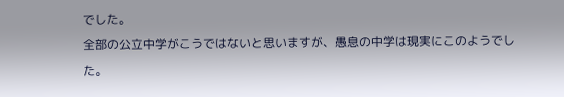でした。
全部の公立中学がこうではないと思いますが、愚息の中学は現実にこのようでした。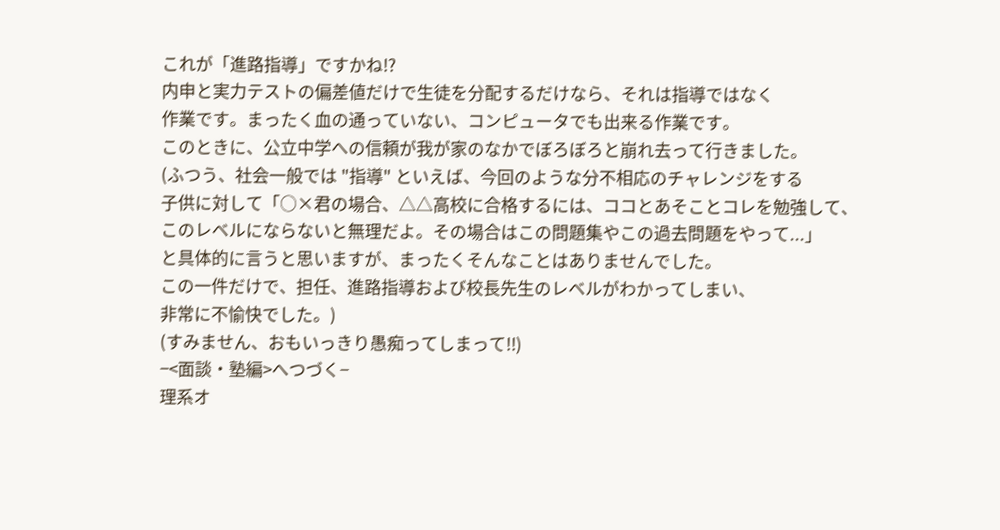これが「進路指導」ですかね!?
内申と実力テストの偏差値だけで生徒を分配するだけなら、それは指導ではなく
作業です。まったく血の通っていない、コンピュータでも出来る作業です。
このときに、公立中学への信頼が我が家のなかでぼろぼろと崩れ去って行きました。
(ふつう、社会一般では "指導" といえば、今回のような分不相応のチャレンジをする
子供に対して「○×君の場合、△△高校に合格するには、ココとあそことコレを勉強して、
このレベルにならないと無理だよ。その場合はこの問題集やこの過去問題をやって...」
と具体的に言うと思いますが、まったくそんなことはありませんでした。
この一件だけで、担任、進路指導および校長先生のレベルがわかってしまい、
非常に不愉快でした。)
(すみません、おもいっきり愚痴ってしまって!!)
−<面談・塾編>へつづく−
理系オ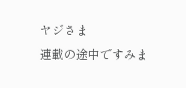ヤジさま
連載の途中ですみま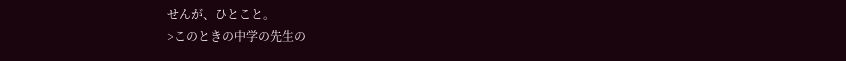せんが、ひとこと。
>このときの中学の先生の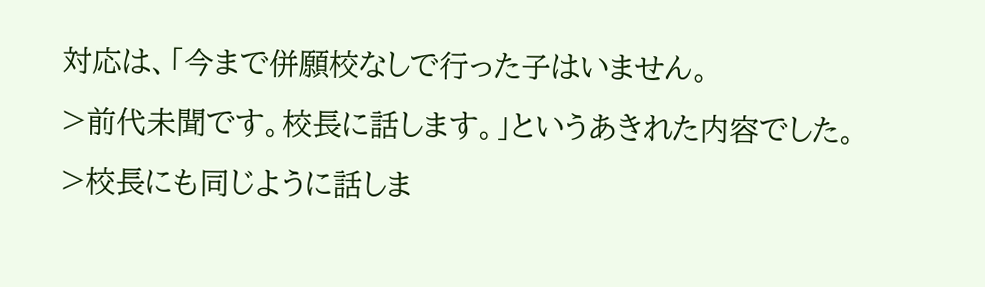対応は、「今まで併願校なしで行った子はいません。
>前代未聞です。校長に話します。」というあきれた内容でした。
>校長にも同じように話しま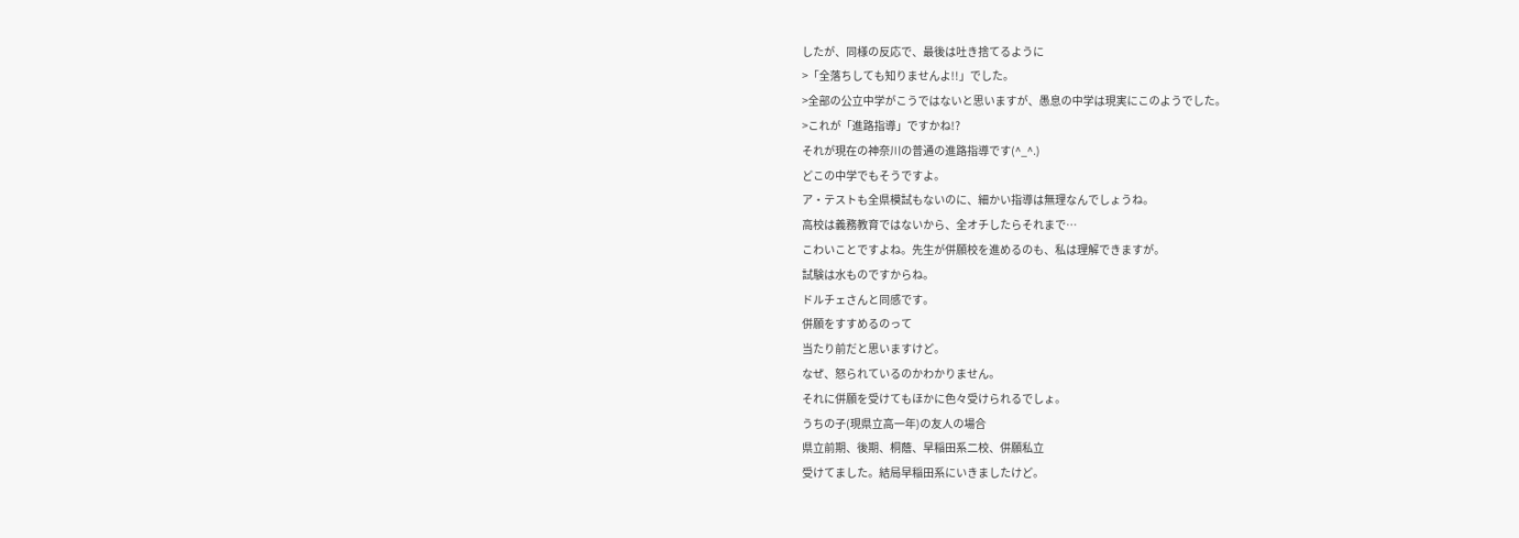したが、同様の反応で、最後は吐き捨てるように
>「全落ちしても知りませんよ!!」でした。
>全部の公立中学がこうではないと思いますが、愚息の中学は現実にこのようでした。
>これが「進路指導」ですかね!?
それが現在の神奈川の普通の進路指導です(^_^.)
どこの中学でもそうですよ。
ア・テストも全県模試もないのに、細かい指導は無理なんでしょうね。
高校は義務教育ではないから、全オチしたらそれまで…
こわいことですよね。先生が併願校を進めるのも、私は理解できますが。
試験は水ものですからね。
ドルチェさんと同感です。
併願をすすめるのって
当たり前だと思いますけど。
なぜ、怒られているのかわかりません。
それに併願を受けてもほかに色々受けられるでしょ。
うちの子(現県立高一年)の友人の場合
県立前期、後期、桐蔭、早稲田系二校、併願私立
受けてました。結局早稲田系にいきましたけど。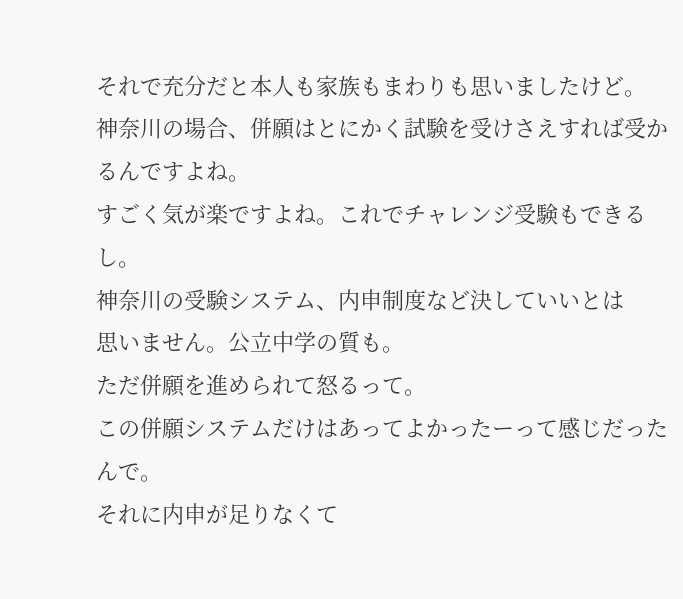それで充分だと本人も家族もまわりも思いましたけど。
神奈川の場合、併願はとにかく試験を受けさえすれば受かるんですよね。
すごく気が楽ですよね。これでチャレンジ受験もできるし。
神奈川の受験システム、内申制度など決していいとは
思いません。公立中学の質も。
ただ併願を進められて怒るって。
この併願システムだけはあってよかったーって感じだったんで。
それに内申が足りなくて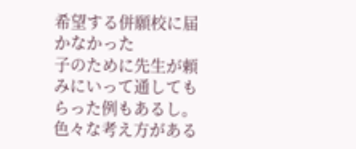希望する併願校に届かなかった
子のために先生が頼みにいって通してもらった例もあるし。
色々な考え方がある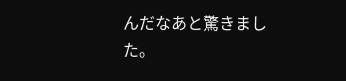んだなあと驚きました。